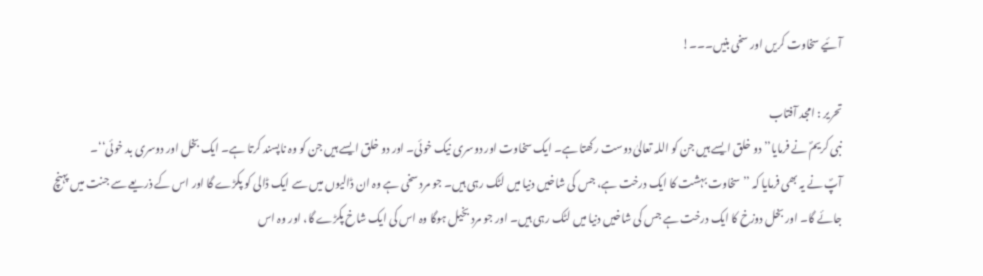آئیے سخاوت کریں اور سخی بنیں۔۔۔!

تحریر : امجد آفتاب
نبی کریمؐ نے فرمایا’’ دو خلق ایسے ہیں جن کو اللہ تعالیٰ دوست رکھتا ہے۔ ایک سخاوت اور دوسری نیک خوئی۔ اور دو خلق ایسے ہیں جن کو وہ ناپسند کرتا ہے۔ ایک بخل اور دوسری بد خوئی‘‘۔
آپؐ نے یہ بھی فرمایا کہ ’’ سخاوت بہشت کا ایک درخت ہے، جس کی شاخیں دنیا میں لٹک رہی ہیں۔ جو مرد سخی ہے وہ ان ڈالیوں میں سے ایک ڈالی کو پکڑے گا اور اس کے ذریعے سے جنت میں پہنچ جائے گا۔ اور بخل دوزخ کا ایک درخت ہے جس کی شاخیں دنیا میں لٹک رہی ہیں۔ اور جو مرد بخیل ہوگا وہ اس کی ایک شاخ پکڑے گا، اور وہ اس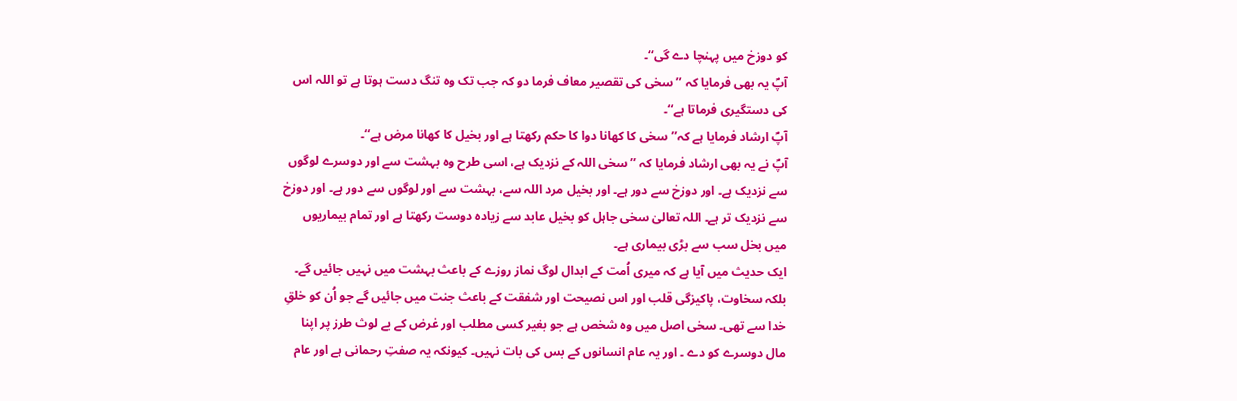کو دوزخ میں پہنچا دے گی‘‘۔
آپؐ یہ بھی فرمایا کہ ’’ سخی کی تقصیر معاف فرما دو کہ جب تک وہ تنگ دست ہوتا ہے تو اللہ اس کی دستگیری فرماتا ہے‘‘۔
آپؐ ارشاد فرمایا ہے کہ’’ سخی کا کھانا دوا کا حکم رکھتا ہے اور بخیل کا کھانا مرض ہے‘‘۔
آپؐ نے یہ بھی ارشاد فرمایا کہ ’’ سخی اللہ کے نزدیک ہے، اسی طرح وہ بہشت سے اور دوسرے لوگوں سے نزدیک ہے۔ اور دوزخ سے دور ہے۔ اور بخیل مرد اللہ سے، بہشت سے اور لوگوں سے دور ہے۔ اور دوزخ سے نزدیک تر ہے۔ اللہ تعالیٰ سخی جاہل کو بخیل عابد سے زیادہ دوست رکھتا ہے اور تمام بیماریوں میں بخل سب سے بڑی بیماری ہے۔
ایک حدیث میں آیا ہے کہ میری اُمت کے ابدال لوگ نماز روزے کے باعث بہشت میں نہیں جائیں گے۔ بلکہ سخاوت، پاکیزگی قلب اور اس نصیحت اور شفقت کے باعث جنت میں جائیں گے جو اُن کو خلقِ خدا سے تھی۔ سخی اصل میں وہ شخص ہے جو بغیر کسی مطلب اور غرض کے بے لوث طرز پر اپنا مال دوسرے کو دے ۔ اور یہ عام انسانوں کے بس کی بات نہیں۔ کیونکہ یہ صفتِ رحمانی ہے اور عام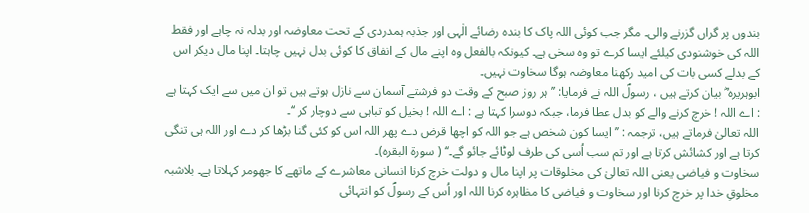بندوں پر گراں گزرنے والی۔ مگر جب کوئی اللہ پاک کا بندہ رضائے الٰہی اور جذبہ ہمدردی کے تحت معاوضہ اور بدلہ نہ چاہے اور فقط اللہ کی خوشنودی کیلئے ایسا کرے تو وہ سخی ہے۔ کیونکہ بالفعل وہ اپنے مال کے انفاق کا کوئی بدل نہیں چاہتا۔ اپنا مال دیکر اس کے بدلے کسی بات کی امید رکھنا معاوضہ ہوگا سخاوت نہیں۔
ابوہریرہ ؓ بیان کرتے ہیں ، رسولؐ اللہ نے فرمایا: ’’ ہر روز صبح کے وقت دو فرشتے آسمان سے نازل ہوتے ہیں تو ان میں سے ایک کہتا ہے : اے اللہ ! خرچ کرنے والے کو بدل عطا فرما، جبکہ دوسرا کہتا ہے : اے اللہ ! بخیل کو تباہی سے دوچار کر ‘‘۔
اللہ تعالیٰ فرماتے ہیں، ترجمہ : ’’ ایسا کون شخص ہے جو اللہ کو اچھا قرض دے پھر اللہ اس کو کئی گنا بڑھا کر دے اور اللہ ہی تنگی کرتا ہے اور کشائش کرتا ہے اور تم سب اُسی کی طرف لوٹائے جائو گے۔‘‘ ( سورۃ البقرہ)۔
سخاوت و فیاضی یعنی اللہ تعالیٰ کی مخلوقات پر اپنا مال و دولت خرچ کرنا انسانی معاشرے کے ماتھے کا جھومر کہلاتا ہے۔ بلاشبہ مخلوقِ خدا پر خرچ کرنا اور سخاوت و فیاضی کا مظاہرہ کرنا اللہ اور اُس کے رسولؐ کو انتہائی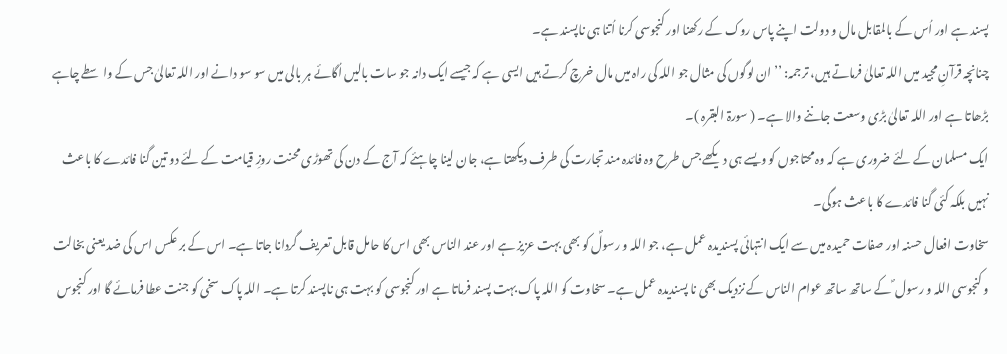پسند ہے اور اُس کے بالمقابل مال و دولت اپنے پاس روک کے رکھنا اور کنجوسی کرنا اُتنا ہی ناپسند ہے۔
چنانچہ قرآنِ مجید میں اللہ تعالیٰ فرماتے ہیں، ترجمہ: ’’ ان لوگوں کی مثال جو اللہ کی راہ میں مال خرچ کرتے ہیں ایسی ہے کہ جیسے ایک دانہ جو سات بالیں اُگائے ہر بالی میں سو سو دانے اور اللہ تعالیٰ جس کے واسطے چاہے بڑھاتا ہے اور اللہ تعالیٰ بڑی وسعت جاننے والا ہے۔ ( سورۃ البقرہ )۔
ایک مسلمان کے لئے ضروری ہے کہ وہ محتاجوں کو ویسے ہی دیکھے جس طرح وہ فائدہ مند تجارت کی طرف دیکھتا ہے، جان لینا چاہئے کہ آج کے دن کی تھوڑی محنت روزِ قیامت کے لئے دو تین گنا فائدے کا باعث نہیں بلکہ کئی گنا فائدے کا باعث ہوگی۔
سخاوت افعال حسنہ اور صفات حمیدہ میں سے ایک انتہائی پسندیدہ عمل ہے، جو اللہ و رسولؐ کو بھی بہت عزیز ہے اور عند الناس بھی اس کا حامل قابل تعریف گردانا جاتا ہے۔ اس کے بر عکس اس کی ضد یعنی بخالت و کنجوسی اللہ و رسول ؐ کے ساتھ ساتھ عوام الناس کے نزدیک بھی نا پسندیدہ عمل ہے۔ سخاوت کو اللہ پاک بہت پسند فرماتا ہے اور کنجوسی کو بہت ہی ناپسند کرتا ہے۔ اللہ پاک سخی کو جنت عطا فرمائے گا اور کنجوس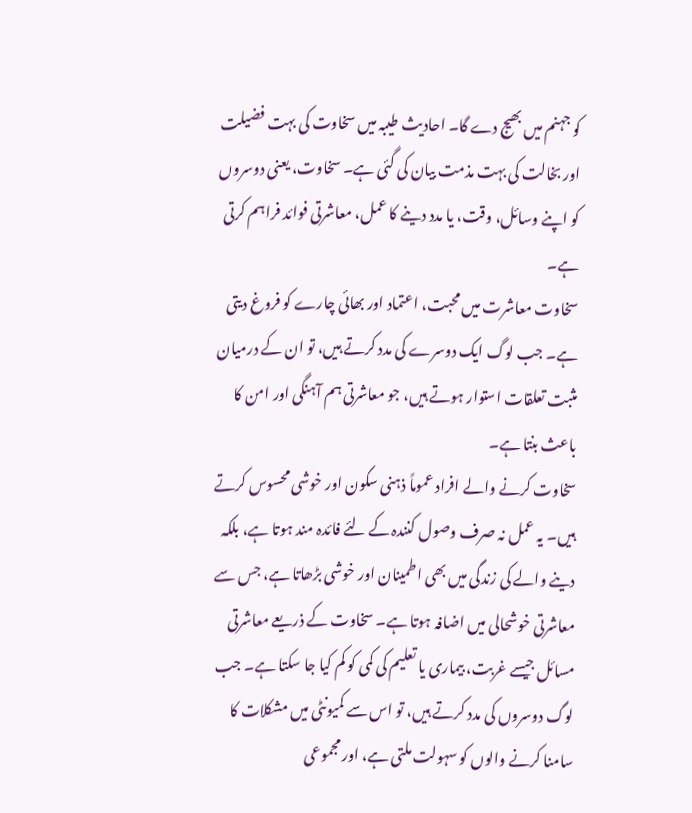کو جہنم میں بھیج دے گا۔ احادیث طیبہ میں سخاوت کی بہت فضیلت اور بخالت کی بہت مذمت بیان کی گئی ہے۔ سخاوت، یعنی دوسروں کو اپنے وسائل، وقت، یا مدد دینے کا عمل، معاشرتی فوائد فراہم کرتی ہے۔
سخاوت معاشرت میں محبت، اعتماد اور بھائی چارے کو فروغ دیتی ہے۔ جب لوگ ایک دوسرے کی مدد کرتے ہیں، تو ان کے درمیان مثبت تعلقات استوار ہوتے ہیں، جو معاشرتی ہم آہنگی اور امن کا باعث بنتا ہے۔
سخاوت کرنے والے افراد عموماً ذہنی سکون اور خوشی محسوس کرتے ہیں۔ یہ عمل نہ صرف وصول کنندہ کے لئے فائدہ مند ہوتا ہے، بلکہ دینے والے کی زندگی میں بھی اطمینان اور خوشی بڑھاتا ہے، جس سے معاشرتی خوشحالی میں اضافہ ہوتا ہے۔ سخاوت کے ذریعے معاشرتی مسائل جیسے غربت، بیماری یا تعلیم کی کمی کو کم کیا جا سکتا ہے۔ جب لوگ دوسروں کی مدد کرتے ہیں، تو اس سے کمیونٹی میں مشکلات کا سامنا کرنے والوں کو سہولت ملتی ہے، اور مجموعی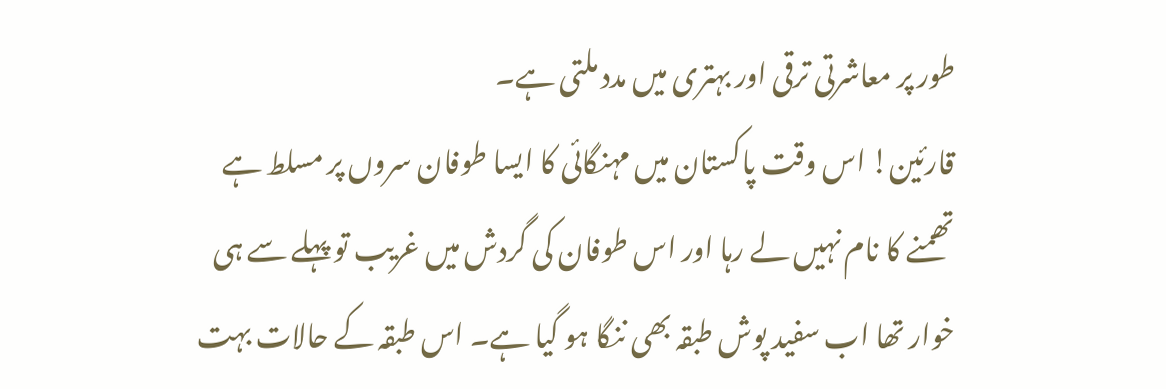طور پر معاشرتی ترقی اور بہتری میں مدد ملتی ہے۔
قارئین! اس وقت پاکستان میں مہنگائی کا ایسا طوفان سروں پر مسلط ہے تھمنے کا نام نہیں لے رہا اور اس طوفان کی گردش میں غریب تو پہلے سے ہی خوار تھا اب سفید پوش طبقہ بھی ننگا ہو گیا ہے۔ اس طبقہ کے حالات بہت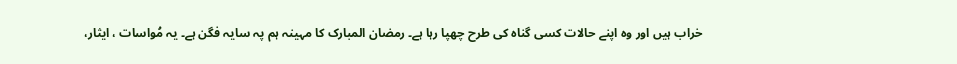خراب ہیں اور وہ اپنے حالات کسی گناہ کی طرح چھپا رہا ہے۔ رمضان المبارک کا مہینہ ہم پہ سایہ فگن ہے۔ یہ مُواسات ، ایثار،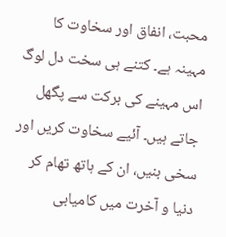محبت، انفاق اور سخاوت کا مہینہ ہے۔ کتنے ہی سخت دل لوگ اس مہینے کی برکت سے پگھل جاتے ہیں۔ آئیے سخاوت کریں اور سخی بنیں، ان کے ہاتھ تھام کر دنیا و آخرت میں کامیابی